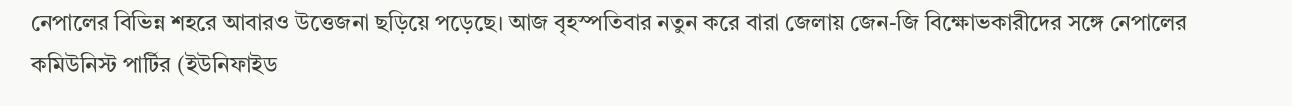নেপালের বিভিন্ন শহরে আবারও উত্তেজনা ছড়িয়ে পড়েছে। আজ বৃহস্পতিবার নতুন করে বারা জেলায় জেন-জি বিক্ষোভকারীদের সঙ্গে নেপালের কমিউনিস্ট পার্টির (ইউনিফাইড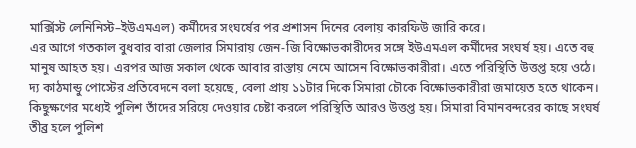মার্ক্সিস্ট লেনিনিস্ট–ইউএমএল) কর্মীদের সংঘর্ষের পর প্রশাসন দিনের বেলায় কারফিউ জারি করে।
এর আগে গতকাল বুধবার বারা জেলার সিমারায় জেন-জি বিক্ষোভকারীদের সঙ্গে ইউএমএল কর্মীদের সংঘর্ষ হয়। এতে বহু মানুষ আহত হয়। এরপর আজ সকাল থেকে আবার রাস্তায় নেমে আসেন বিক্ষোভকারীরা। এতে পরিস্থিতি উত্তপ্ত হয়ে ওঠে।
দ্য কাঠমান্ডু পোস্টের প্রতিবেদনে বলা হয়েছে, বেলা প্রায় ১১টার দিকে সিমারা চৌকে বিক্ষোভকারীরা জমায়েত হতে থাকেন। কিছুক্ষণের মধ্যেই পুলিশ তাঁদের সরিয়ে দেওয়ার চেষ্টা করলে পরিস্থিতি আরও উত্তপ্ত হয়। সিমারা বিমানবন্দরের কাছে সংঘর্ষ তীব্র হলে পুলিশ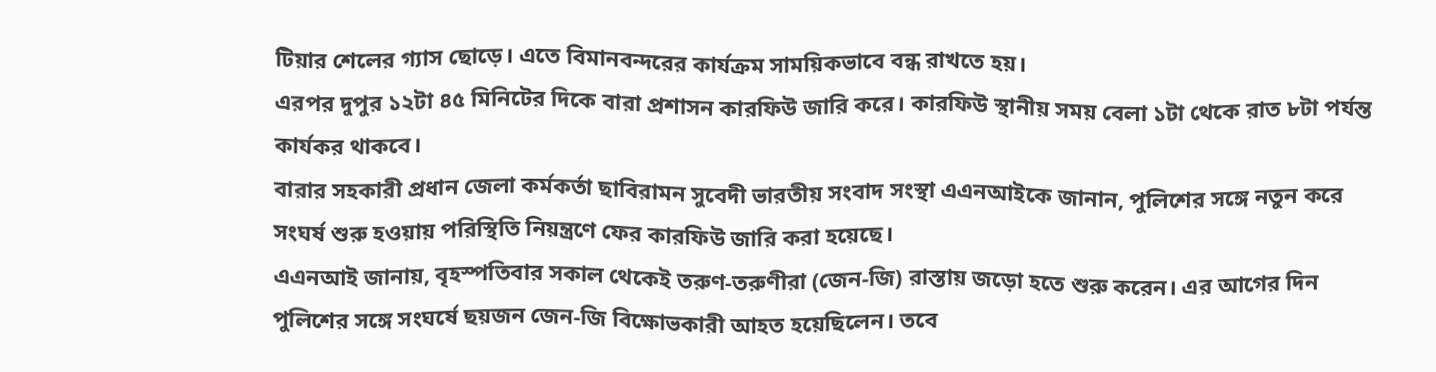টিয়ার শেলের গ্যাস ছোড়ে। এতে বিমানবন্দরের কার্যক্রম সাময়িকভাবে বন্ধ রাখতে হয়।
এরপর দুপুর ১২টা ৪৫ মিনিটের দিকে বারা প্রশাসন কারফিউ জারি করে। কারফিউ স্থানীয় সময় বেলা ১টা থেকে রাত ৮টা পর্যন্ত কার্যকর থাকবে।
বারার সহকারী প্রধান জেলা কর্মকর্তা ছাবিরামন সুবেদী ভারতীয় সংবাদ সংস্থা এএনআইকে জানান, পুলিশের সঙ্গে নতুন করে সংঘর্ষ শুরু হওয়ায় পরিস্থিতি নিয়ন্ত্রণে ফের কারফিউ জারি করা হয়েছে।
এএনআই জানায়, বৃহস্পতিবার সকাল থেকেই তরুণ-তরুণীরা (জেন-জি) রাস্তায় জড়ো হতে শুরু করেন। এর আগের দিন পুলিশের সঙ্গে সংঘর্ষে ছয়জন জেন-জি বিক্ষোভকারী আহত হয়েছিলেন। তবে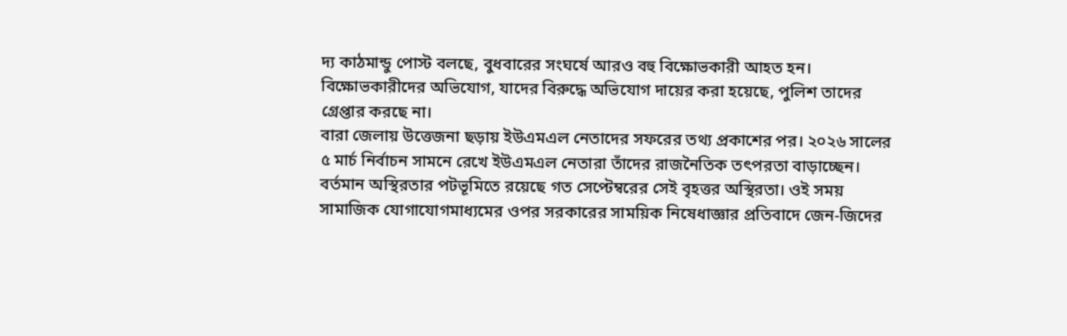দ্য কাঠমান্ডু পোস্ট বলছে, বুধবারের সংঘর্ষে আরও বহু বিক্ষোভকারী আহত হন।
বিক্ষোভকারীদের অভিযোগ, যাদের বিরুদ্ধে অভিযোগ দায়ের করা হয়েছে, পুলিশ তাদের গ্রেপ্তার করছে না।
বারা জেলায় উত্তেজনা ছড়ায় ইউএমএল নেতাদের সফরের তথ্য প্রকাশের পর। ২০২৬ সালের ৫ মার্চ নির্বাচন সামনে রেখে ইউএমএল নেতারা তাঁদের রাজনৈতিক তৎপরতা বাড়াচ্ছেন।
বর্তমান অস্থিরতার পটভূমিতে রয়েছে গত সেপ্টেম্বরের সেই বৃহত্তর অস্থিরতা। ওই সময় সামাজিক যোগাযোগমাধ্যমের ওপর সরকারের সাময়িক নিষেধাজ্ঞার প্রতিবাদে জেন-জিদের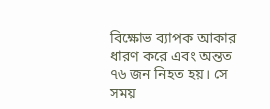বিক্ষোভ ব্যাপক আকার ধারণ করে এবং অন্তত ৭৬ জন নিহত হয়। সে সময়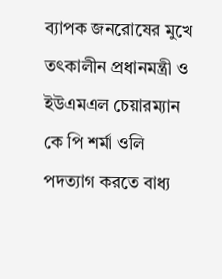ব্যাপক জনরোষের মুখে তৎকালীন প্রধানমন্ত্রী ও ইউএমএল চেয়ারম্যান কে পি শর্মা ওলি পদত্যাগ করতে বাধ্য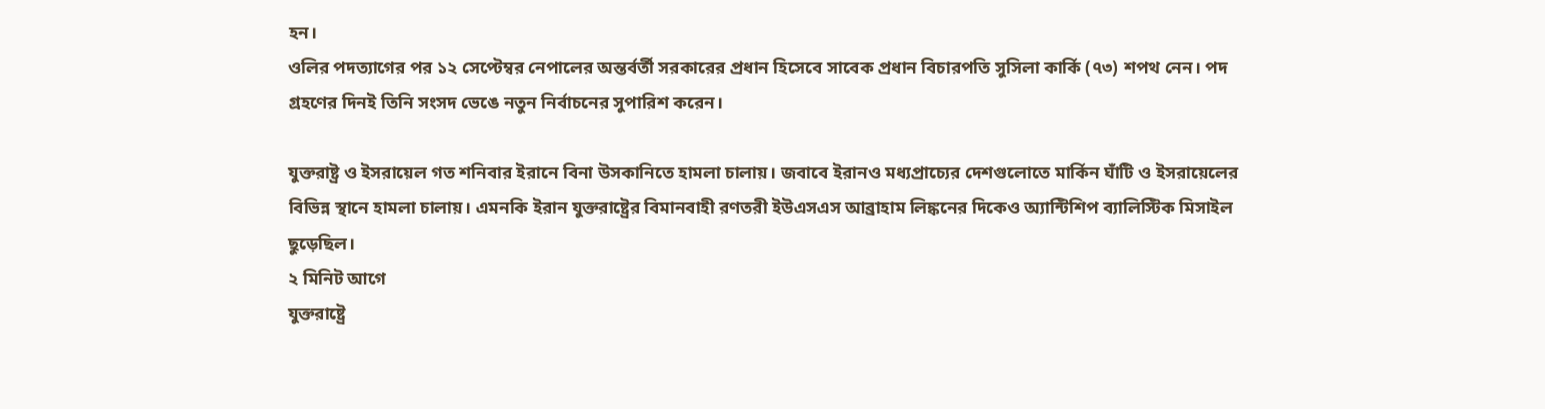হন।
ওলির পদত্যাগের পর ১২ সেপ্টেম্বর নেপালের অন্তর্বর্তী সরকারের প্রধান হিসেবে সাবেক প্রধান বিচারপতি সুসিলা কার্কি (৭৩) শপথ নেন। পদ গ্রহণের দিনই তিনি সংসদ ভেঙে নতুন নির্বাচনের সুপারিশ করেন।

যুক্তরাষ্ট্র ও ইসরায়েল গত শনিবার ইরানে বিনা উসকানিতে হামলা চালায়। জবাবে ইরানও মধ্যপ্রাচ্যের দেশগুলোতে মার্কিন ঘাঁটি ও ইসরায়েলের বিভিন্ন স্থানে হামলা চালায়। এমনকি ইরান যুক্তরাষ্ট্রের বিমানবাহী রণতরী ইউএসএস আব্রাহাম লিঙ্কনের দিকেও অ্যান্টিশিপ ব্যালিস্টিক মিসাইল ছুড়েছিল।
২ মিনিট আগে
যুক্তরাষ্ট্রে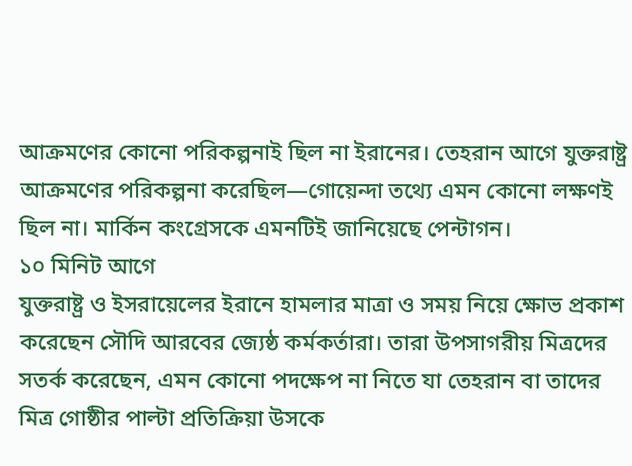আক্রমণের কোনো পরিকল্পনাই ছিল না ইরানের। তেহরান আগে যুক্তরাষ্ট্র আক্রমণের পরিকল্পনা করেছিল—গোয়েন্দা তথ্যে এমন কোনো লক্ষণই ছিল না। মার্কিন কংগ্রেসকে এমনটিই জানিয়েছে পেন্টাগন।
১০ মিনিট আগে
যুক্তরাষ্ট্র ও ইসরায়েলের ইরানে হামলার মাত্রা ও সময় নিয়ে ক্ষোভ প্রকাশ করেছেন সৌদি আরবের জ্যেষ্ঠ কর্মকর্তারা। তারা উপসাগরীয় মিত্রদের সতর্ক করেছেন, এমন কোনো পদক্ষেপ না নিতে যা তেহরান বা তাদের মিত্র গোষ্ঠীর পাল্টা প্রতিক্রিয়া উসকে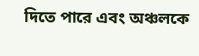দিতে পারে এবং অঞ্চলকে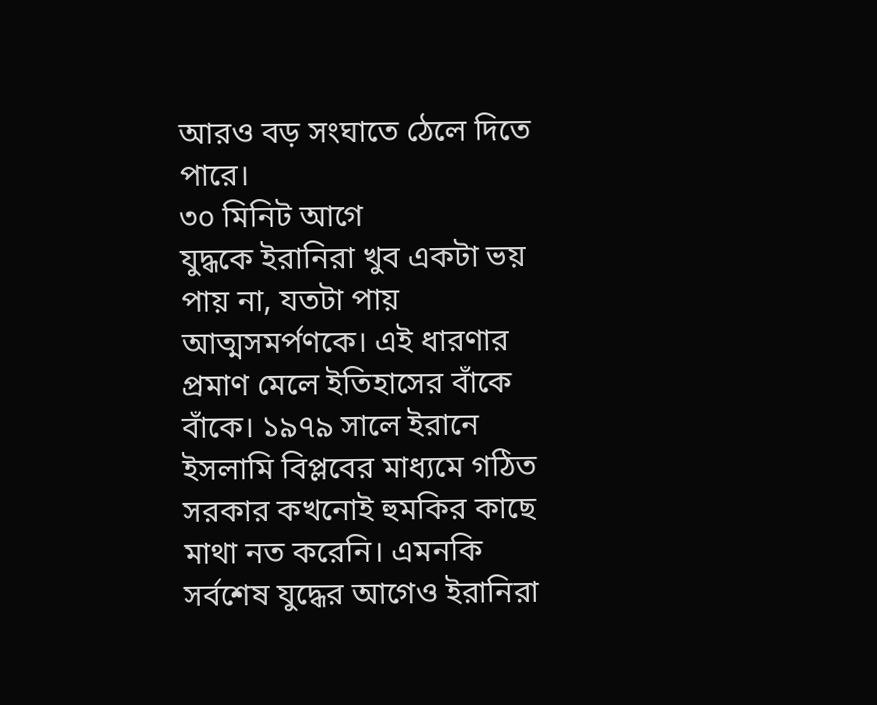আরও বড় সংঘাতে ঠেলে দিতে পারে।
৩০ মিনিট আগে
যুদ্ধকে ইরানিরা খুব একটা ভয় পায় না, যতটা পায় আত্মসমর্পণকে। এই ধারণার প্রমাণ মেলে ইতিহাসের বাঁকে বাঁকে। ১৯৭৯ সালে ইরানে ইসলামি বিপ্লবের মাধ্যমে গঠিত সরকার কখনোই হুমকির কাছে মাথা নত করেনি। এমনকি সর্বশেষ যুদ্ধের আগেও ইরানিরা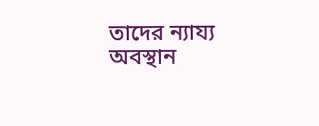তাদের ন্যায্য অবস্থান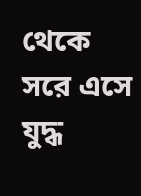থেকে সরে এসে যুদ্ধ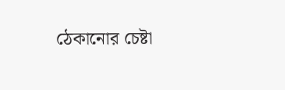ঠেকানোর চেষ্টা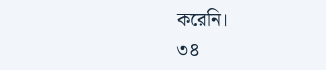করেনি।
৩৪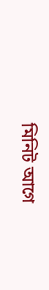মিনিট আগে